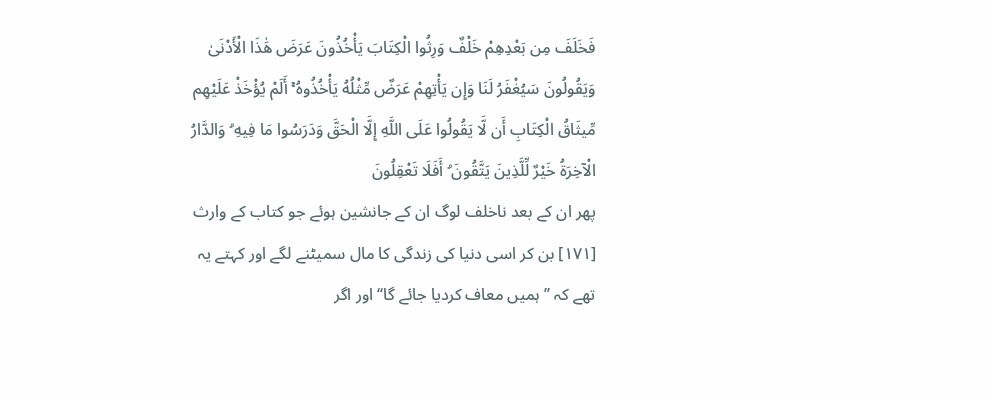فَخَلَفَ مِن بَعْدِهِمْ خَلْفٌ وَرِثُوا الْكِتَابَ يَأْخُذُونَ عَرَضَ هَٰذَا الْأَدْنَىٰ وَيَقُولُونَ سَيُغْفَرُ لَنَا وَإِن يَأْتِهِمْ عَرَضٌ مِّثْلُهُ يَأْخُذُوهُ ۚ أَلَمْ يُؤْخَذْ عَلَيْهِم مِّيثَاقُ الْكِتَابِ أَن لَّا يَقُولُوا عَلَى اللَّهِ إِلَّا الْحَقَّ وَدَرَسُوا مَا فِيهِ ۗ وَالدَّارُ الْآخِرَةُ خَيْرٌ لِّلَّذِينَ يَتَّقُونَ ۗ أَفَلَا تَعْقِلُونَ
پھر ان کے بعد ناخلف لوگ ان کے جانشین ہوئے جو کتاب کے وارث [١٧١] بن کر اسی دنیا کی زندگی کا مال سمیٹنے لگے اور کہتے یہ تھے کہ ’’ہمیں معاف کردیا جائے گا‘‘ اور اگر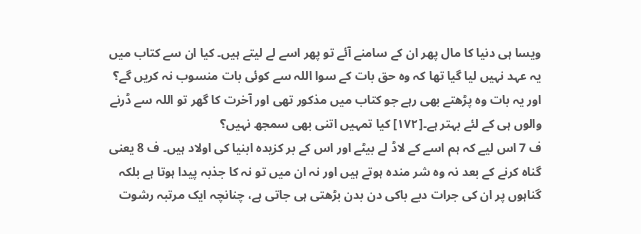ویسا ہی دنیا کا مال پھر ان کے سامنے آئے تو پھر اسے لے لیتے ہیں۔ کیا ان سے کتاب میں یہ عہد نہیں لیا گیا تھا کہ وہ حق بات کے سوا اللہ سے کوئی بات منسوب نہ کریں گے؟ اور یہ بات وہ پڑھتے بھی رہے جو کتاب میں مذکور تھی اور آخرت کا گھر تو اللہ سے ڈرنے والوں ہی کے لئے بہتر ہے۔[١٧٢] کیا تمہیں اتنی بھی سمجھ نہیں؟
ف 7 اس لیے کہ ہم اسے کے لاڈ لے بیٹے اور اس کے بر کزیدہ ابنیا کی اولاد ہیں۔ ف 8 یعنی گناہ کرنے کے بعد نہ وہ شر مندہ ہوتے ہیں اور نہ ان میں تو نہ کا جذبہ پیدا ہوتا ہے بلکہ گناہوں پر ان کی جرات دبے باکی دن بدن بڑھتی ہی جاتی ہے، چنانچہ ایک مرتبہ رشوت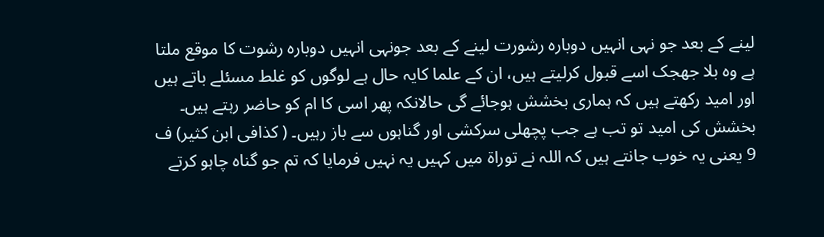لینے کے بعد جو نہی انہیں دوبارہ رشورت لینے کے بعد جونہی انہیں دوبارہ رشوت کا موقع ملتا ہے وہ بلا جھجک اسے قبول کرلیتے ہیں، ان کے علما کایہ حال ہے لوگوں کو غلط مسئلے باتے ہیں اور امید رکھتے ہیں کہ ہماری بخشش ہوجائے گی حالانکہ پھر اسی کا ام کو حاضر رہتے ہیں۔ بخشش کی امید تو تب ہے جب پچھلی سرکشی اور گناہوں سے باز رہیں۔ ( کذافی ابن کثیر) ف 9 یعنی یہ خوب جانتے ہیں کہ اللہ نے توراۃ میں کہیں یہ نہیں فرمایا کہ تم جو گناہ چاہو کرتے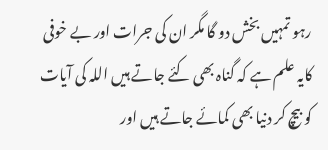رہو تمہیں بخش دو گا مگر ان کی جرات اور بے خوفی کایہ علم ہے کہ گناہ بھی کئے جاتے ہیں اللہ کی آیات کو بیچ کر دنیا بھی کمائے جاتے ہیں اور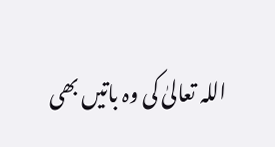اللہ تعالیٰ کی وہ باتیں بھی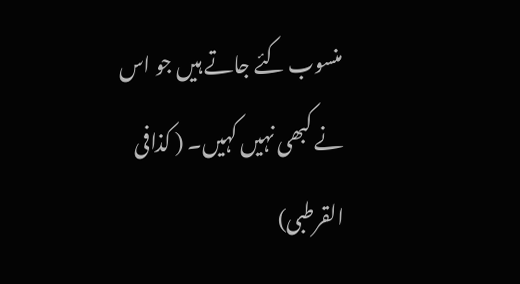منسوب کئے جاتے ہیں جو اس نے کبھی نہیں کہیں۔ ( کذافی القرطبی)